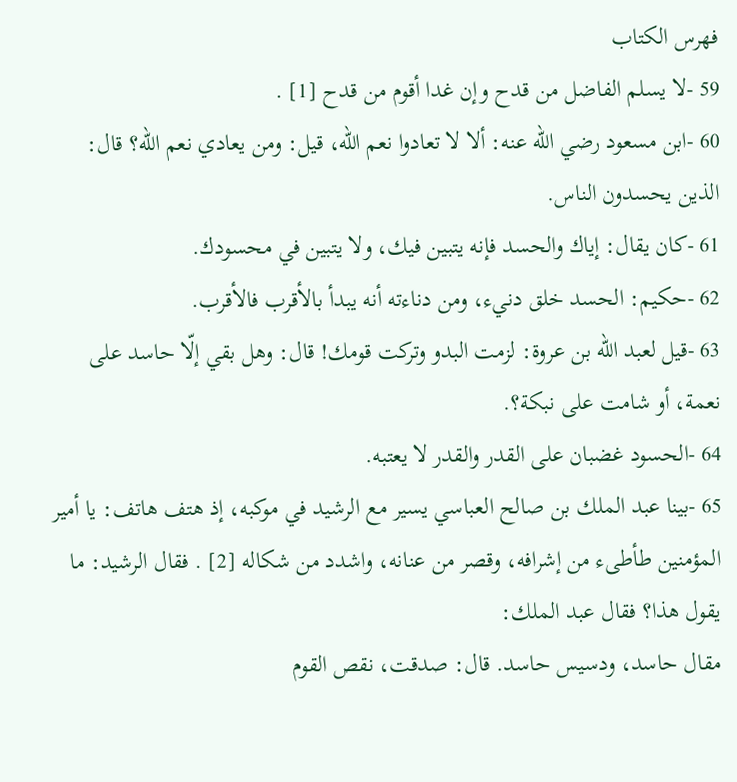فهرس الكتاب
59 -لا يسلم الفاضل من قدح وإن غدا أقوم من قدح [1] .
60 -ابن مسعود رضي الله عنه: ألا لا تعادوا نعم الله، قيل: ومن يعادي نعم الله؟ قال: الذين يحسدون الناس.
61 -كان يقال: إياك والحسد فإنه يتبين فيك، ولا يتبين في محسودك.
62 -حكيم: الحسد خلق دنيء، ومن دناءته أنه يبدأ بالأقرب فالأقرب.
63 -قيل لعبد الله بن عروة: لزمت البدو وتركت قومك! قال: وهل بقي إلّا حاسد على نعمة، أو شامت على نبكة؟.
64 -الحسود غضبان على القدر والقدر لا يعتبه.
65 -بينا عبد الملك بن صالح العباسي يسير مع الرشيد في موكبه، إذ هتف هاتف: يا أمير المؤمنين طأطىء من إشرافه، وقصر من عنانه، واشدد من شكاله [2] . فقال الرشيد: ما يقول هذا؟ فقال عبد الملك:
مقال حاسد، ودسيس حاسد. قال: صدقت، نقص القوم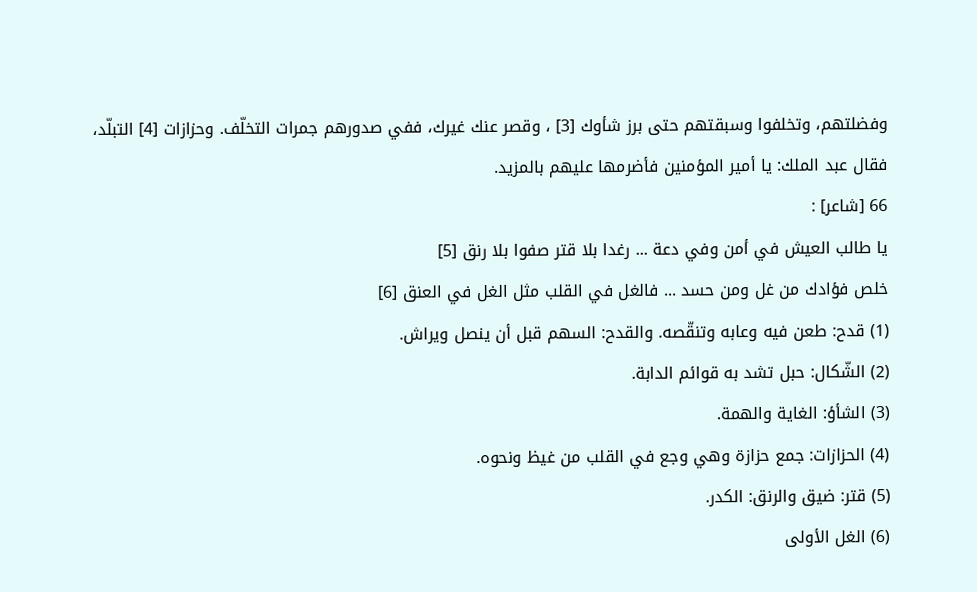وفضلتهم، وتخلفوا وسبقتهم حتى برز شأوك [3] ، وقصر عنك غيرك، ففي صدورهم جمرات التخلّف. وحزازات [4] التبلّد، فقال عبد الملك: يا أمير المؤمنين فأضرمها عليهم بالمزيد.
66 [شاعر] :
يا طالب العيش في أمن وفي دعة ... رغدا بلا قتر صفوا بلا رنق [5]
خلص فؤادك من غل ومن حسد ... فالغل في القلب مثل الغل في العنق [6]
(1) قدح: طعن فيه وعابه وتنقّصه. والقدح: السهم قبل أن ينصل ويراش.
(2) الشّكال: حبل تشد به قوائم الدابة.
(3) الشأؤ: الغاية والهمة.
(4) الحزازات: جمع حزازة وهي وجع في القلب من غيظ ونحوه.
(5) قتر: ضيق والرنق: الكدر.
(6) الغل الأولى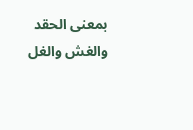بمعنى الحقد والغش والغل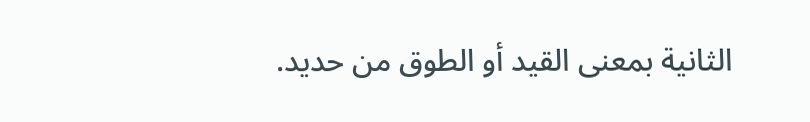الثانية بمعنى القيد أو الطوق من حديد.